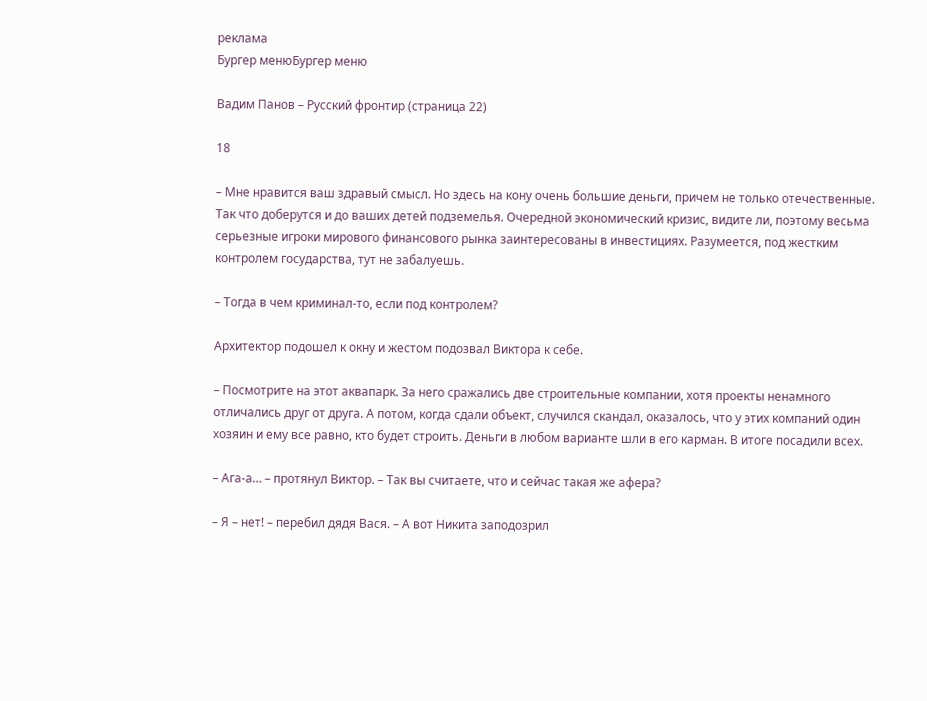реклама
Бургер менюБургер меню

Вадим Панов – Русский фронтир (страница 22)

18

– Мне нравится ваш здравый смысл. Но здесь на кону очень большие деньги, причем не только отечественные. Так что доберутся и до ваших детей подземелья. Очередной экономический кризис, видите ли, поэтому весьма серьезные игроки мирового финансового рынка заинтересованы в инвестициях. Разумеется, под жестким контролем государства, тут не забалуешь.

– Тогда в чем криминал-то, если под контролем?

Архитектор подошел к окну и жестом подозвал Виктора к себе.

– Посмотрите на этот аквапарк. За него сражались две строительные компании, хотя проекты ненамного отличались друг от друга. А потом, когда сдали объект, случился скандал, оказалось, что у этих компаний один хозяин и ему все равно, кто будет строить. Деньги в любом варианте шли в его карман. В итоге посадили всех.

– Ага-а… – протянул Виктор. – Так вы считаете, что и сейчас такая же афера?

– Я – нет! – перебил дядя Вася. – А вот Никита заподозрил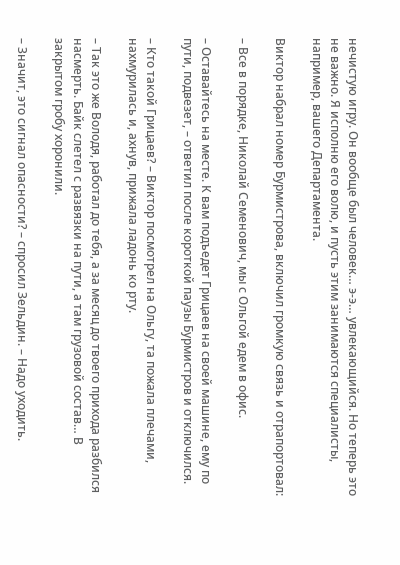нечистую игру. Он вообще был человек… э-э… увлекающийся. Но теперь это не важно. Я исполню его волю, и пусть этим занимаются специалисты, например, вашего Департамента.

Виктор набрал номер Бурмистрова, включил громкую связь и отрапортовал:

– Все в порядке, Николай Семенович, мы с Ольгой едем в офис.

– Оставайтесь на месте. К вам подъедет Грицаев на своей машине, ему по пути, подвезет, – ответил после короткой паузы Бурмистров и отключился.

– Кто такой Грицаев? – Виктор посмотрел на Ольгу, та пожала плечами, нахмурилась и, ахнув, прижала ладонь ко рту.

– Так это же Володя, работал до тебя, а за месяц до твоего прихода разбился насмерть. Байк слетел с развязки на пути, а там грузовой состав… В закрытом гробу хоронили.

– Значит, это сигнал опасности? – спросил Зельдин. – Надо уходить.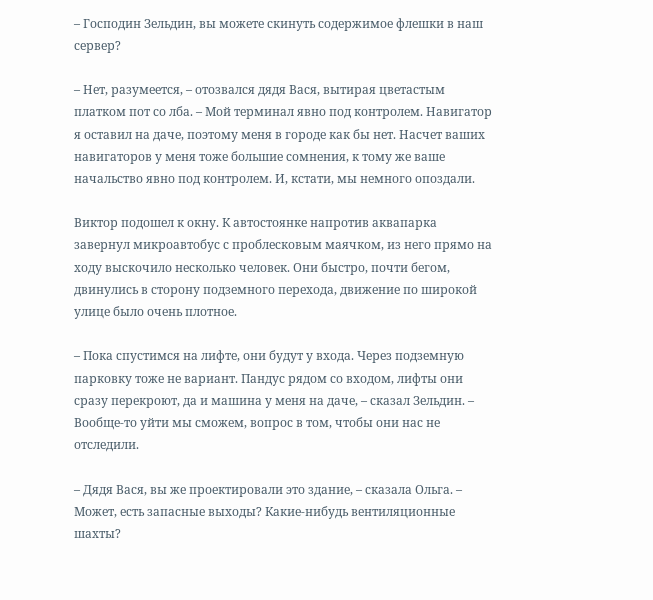– Господин Зельдин, вы можете скинуть содержимое флешки в наш сервер?

– Нет, разумеется, – отозвался дядя Вася, вытирая цветастым платком пот со лба. – Мой терминал явно под контролем. Навигатор я оставил на даче, поэтому меня в городе как бы нет. Насчет ваших навигаторов у меня тоже большие сомнения, к тому же ваше начальство явно под контролем. И, кстати, мы немного опоздали.

Виктор подошел к окну. К автостоянке напротив аквапарка завернул микроавтобус с проблесковым маячком, из него прямо на ходу выскочило несколько человек. Они быстро, почти бегом, двинулись в сторону подземного перехода, движение по широкой улице было очень плотное.

– Пока спустимся на лифте, они будут у входа. Через подземную парковку тоже не вариант. Пандус рядом со входом, лифты они сразу перекроют, да и машина у меня на даче, – сказал Зельдин. – Вообще-то уйти мы сможем, вопрос в том, чтобы они нас не отследили.

– Дядя Вася, вы же проектировали это здание, – сказала Ольга. – Может, есть запасные выходы? Какие-нибудь вентиляционные шахты?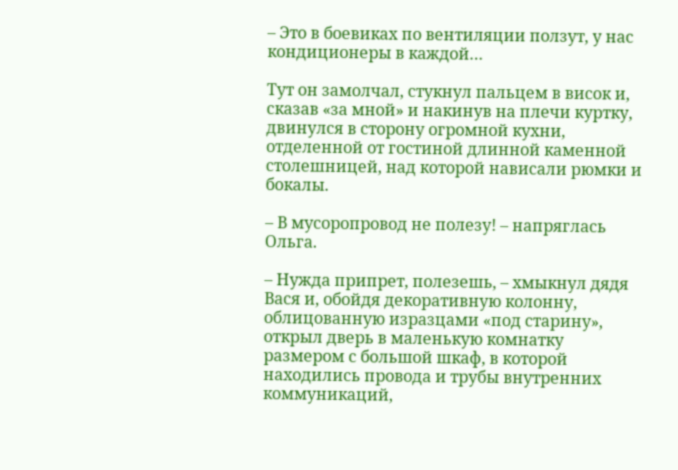– Это в боевиках по вентиляции ползут, у нас кондиционеры в каждой…

Тут он замолчал, стукнул пальцем в висок и, сказав «за мной» и накинув на плечи куртку, двинулся в сторону огромной кухни, отделенной от гостиной длинной каменной столешницей, над которой нависали рюмки и бокалы.

– В мусоропровод не полезу! – напряглась Ольга.

– Нужда припрет, полезешь, – хмыкнул дядя Вася и, обойдя декоративную колонну, облицованную изразцами «под старину», открыл дверь в маленькую комнатку размером с большой шкаф, в которой находились провода и трубы внутренних коммуникаций,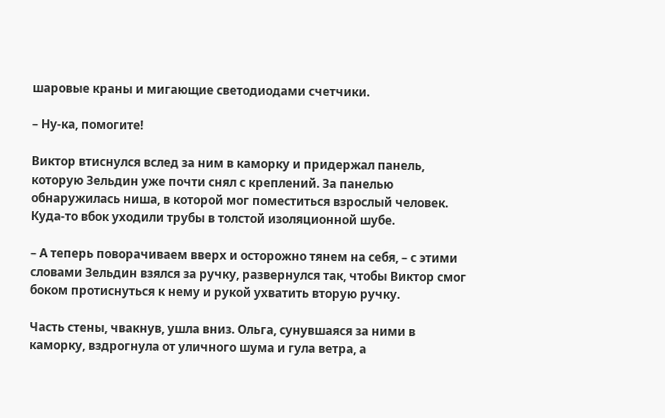шаровые краны и мигающие светодиодами счетчики.

– Ну-ка, помогите!

Виктор втиснулся вслед за ним в каморку и придержал панель, которую Зельдин уже почти снял с креплений. За панелью обнаружилась ниша, в которой мог поместиться взрослый человек. Куда-то вбок уходили трубы в толстой изоляционной шубе.

– А теперь поворачиваем вверх и осторожно тянем на себя, – с этими словами Зельдин взялся за ручку, развернулся так, чтобы Виктор смог боком протиснуться к нему и рукой ухватить вторую ручку.

Часть стены, чвакнув, ушла вниз. Ольга, сунувшаяся за ними в каморку, вздрогнула от уличного шума и гула ветра, а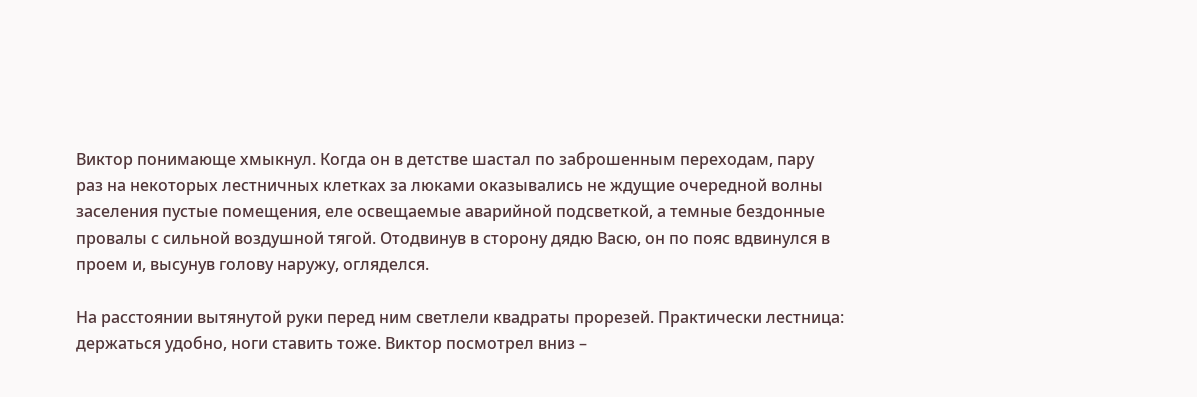Виктор понимающе хмыкнул. Когда он в детстве шастал по заброшенным переходам, пару раз на некоторых лестничных клетках за люками оказывались не ждущие очередной волны заселения пустые помещения, еле освещаемые аварийной подсветкой, а темные бездонные провалы с сильной воздушной тягой. Отодвинув в сторону дядю Васю, он по пояс вдвинулся в проем и, высунув голову наружу, огляделся.

На расстоянии вытянутой руки перед ним светлели квадраты прорезей. Практически лестница: держаться удобно, ноги ставить тоже. Виктор посмотрел вниз –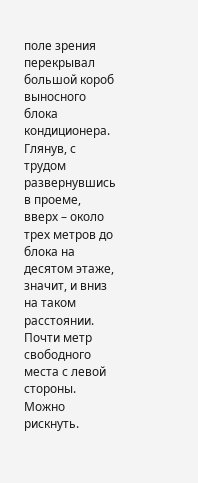поле зрения перекрывал большой короб выносного блока кондиционера. Глянув, с трудом развернувшись в проеме, вверх – около трех метров до блока на десятом этаже, значит, и вниз на таком расстоянии. Почти метр свободного места с левой стороны. Можно рискнуть.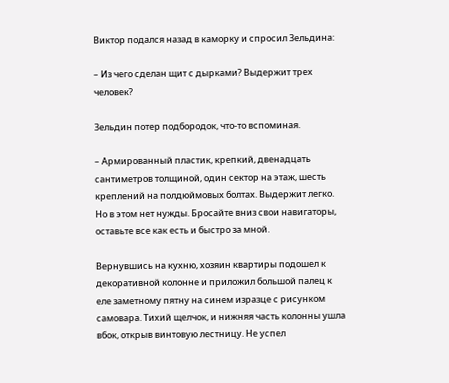Виктор подался назад в каморку и спросил Зельдина:

– Из чего сделан щит с дырками? Выдержит трех человек?

Зельдин потер подбородок, что-то вспоминая.

– Армированный пластик, крепкий, двенадцать сантиметров толщиной, один сектор на этаж, шесть креплений на полдюймовых болтах. Выдержит легко. Но в этом нет нужды. Бросайте вниз свои навигаторы, оставьте все как есть и быстро за мной.

Вернувшись на кухню, хозяин квартиры подошел к декоративной колонне и приложил большой палец к еле заметному пятну на синем изразце с рисунком самовара. Тихий щелчок, и нижняя часть колонны ушла вбок, открыв винтовую лестницу. Не успел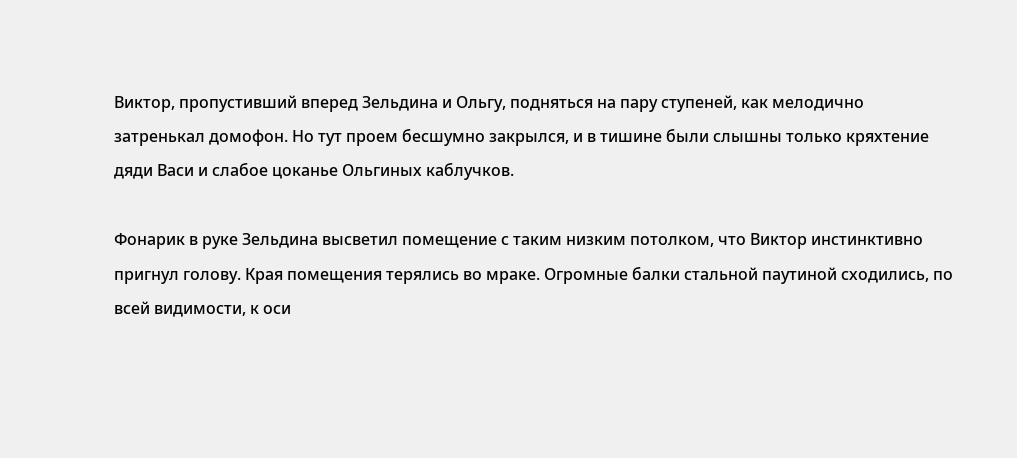Виктор, пропустивший вперед Зельдина и Ольгу, подняться на пару ступеней, как мелодично затренькал домофон. Но тут проем бесшумно закрылся, и в тишине были слышны только кряхтение дяди Васи и слабое цоканье Ольгиных каблучков.

Фонарик в руке Зельдина высветил помещение с таким низким потолком, что Виктор инстинктивно пригнул голову. Края помещения терялись во мраке. Огромные балки стальной паутиной сходились, по всей видимости, к оси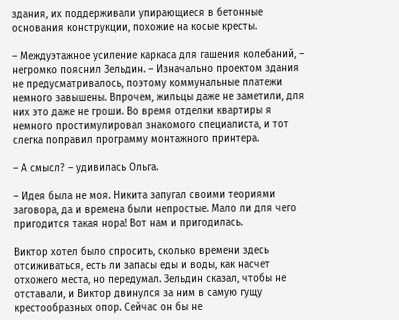здания, их поддерживали упирающиеся в бетонные основания конструкции, похожие на косые кресты.

– Междуэтажное усиление каркаса для гашения колебаний, – негромко пояснил Зельдин. – Изначально проектом здания не предусматривалось, поэтому коммунальные платежи немного завышены. Впрочем, жильцы даже не заметили, для них это даже не гроши. Во время отделки квартиры я немного простимулировал знакомого специалиста, и тот слегка поправил программу монтажного принтера.

– А смысл? – удивилась Ольга.

– Идея была не моя. Никита запугал своими теориями заговора, да и времена были непростые. Мало ли для чего пригодится такая нора! Вот нам и пригодилась.

Виктор хотел было спросить, сколько времени здесь отсиживаться, есть ли запасы еды и воды, как насчет отхожего места, но передумал. Зельдин сказал, чтобы не отставали, и Виктор двинулся за ним в самую гущу крестообразных опор. Сейчас он бы не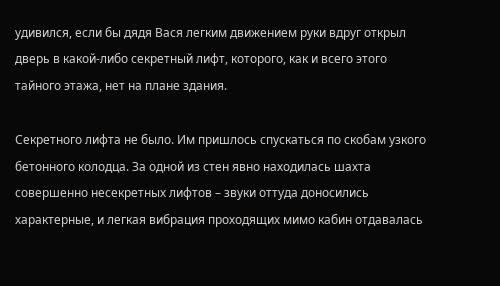удивился, если бы дядя Вася легким движением руки вдруг открыл дверь в какой-либо секретный лифт, которого, как и всего этого тайного этажа, нет на плане здания.

Секретного лифта не было. Им пришлось спускаться по скобам узкого бетонного колодца. За одной из стен явно находилась шахта совершенно несекретных лифтов – звуки оттуда доносились характерные, и легкая вибрация проходящих мимо кабин отдавалась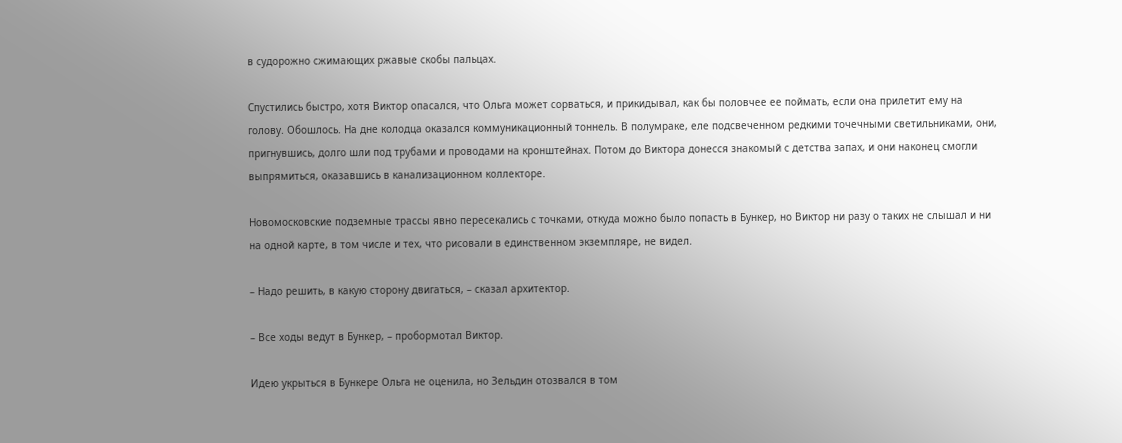в судорожно сжимающих ржавые скобы пальцах.

Спустились быстро, хотя Виктор опасался, что Ольга может сорваться, и прикидывал, как бы половчее ее поймать, если она прилетит ему на голову. Обошлось. На дне колодца оказался коммуникационный тоннель. В полумраке, еле подсвеченном редкими точечными светильниками, они, пригнувшись, долго шли под трубами и проводами на кронштейнах. Потом до Виктора донесся знакомый с детства запах, и они наконец смогли выпрямиться, оказавшись в канализационном коллекторе.

Новомосковские подземные трассы явно пересекались с точками, откуда можно было попасть в Бункер, но Виктор ни разу о таких не слышал и ни на одной карте, в том числе и тех, что рисовали в единственном экземпляре, не видел.

– Надо решить, в какую сторону двигаться, – сказал архитектор.

– Все ходы ведут в Бункер, – пробормотал Виктор.

Идею укрыться в Бункере Ольга не оценила, но Зельдин отозвался в том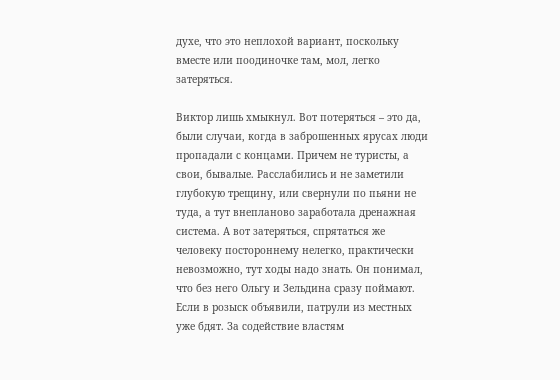духе, что это неплохой вариант, поскольку вместе или поодиночке там, мол, легко затеряться.

Виктор лишь хмыкнул. Вот потеряться – это да, были случаи, когда в заброшенных ярусах люди пропадали с концами. Причем не туристы, а свои, бывалые. Расслабились и не заметили глубокую трещину, или свернули по пьяни не туда, а тут внепланово заработала дренажная система. А вот затеряться, спрятаться же человеку постороннему нелегко, практически невозможно, тут ходы надо знать. Он понимал, что без него Ольгу и Зельдина сразу поймают. Если в розыск объявили, патрули из местных уже бдят. За содействие властям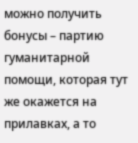можно получить бонусы – партию гуманитарной помощи, которая тут же окажется на прилавках, а то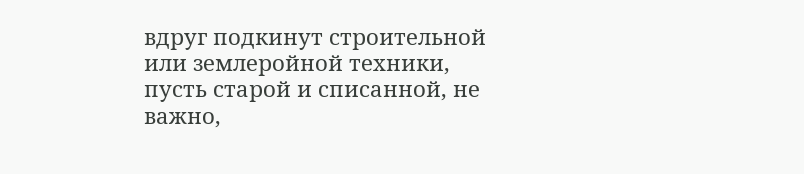вдруг подкинут строительной или землеройной техники, пусть старой и списанной, не важно,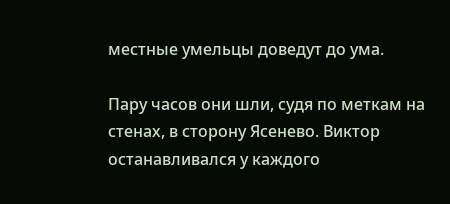местные умельцы доведут до ума.

Пару часов они шли, судя по меткам на стенах, в сторону Ясенево. Виктор останавливался у каждого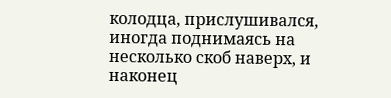колодца, прислушивался, иногда поднимаясь на несколько скоб наверх, и наконец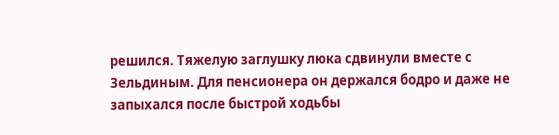решился. Тяжелую заглушку люка сдвинули вместе с Зельдиным. Для пенсионера он держался бодро и даже не запыхался после быстрой ходьбы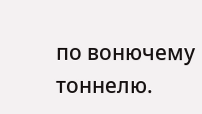по вонючему тоннелю.